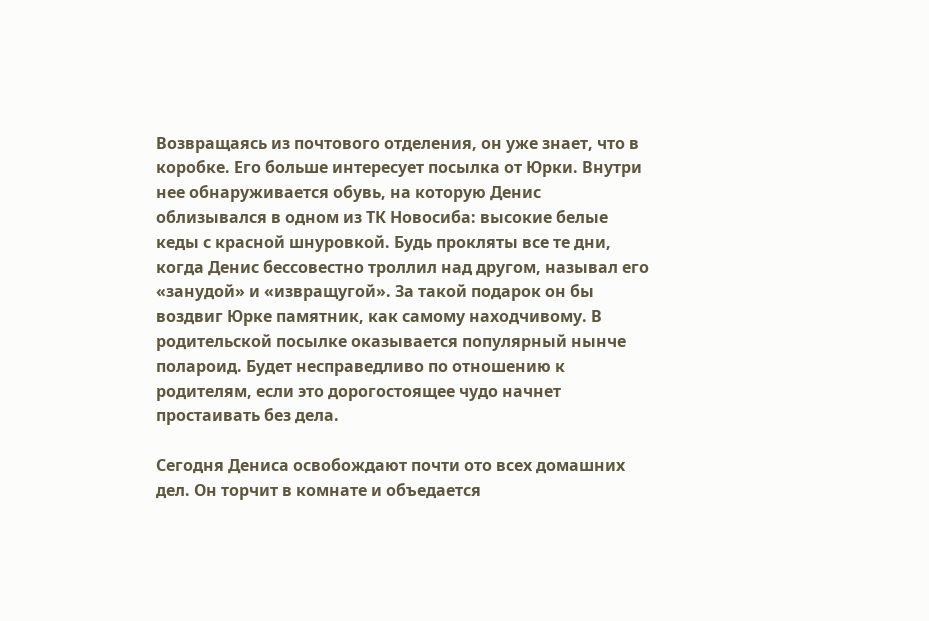Возвращаясь из почтового отделения, он уже знает, что в коробке. Его больше интересует посылка от Юрки. Внутри нее обнаруживается обувь, на которую Денис облизывался в одном из ТК Новосиба: высокие белые кеды с красной шнуровкой. Будь прокляты все те дни, когда Денис бессовестно троллил над другом, называл его «занудой» и «извращугой». За такой подарок он бы воздвиг Юрке памятник, как самому находчивому. В родительской посылке оказывается популярный нынче полароид. Будет несправедливо по отношению к родителям, если это дорогостоящее чудо начнет простаивать без дела.

Сегодня Дениса освобождают почти ото всех домашних дел. Он торчит в комнате и объедается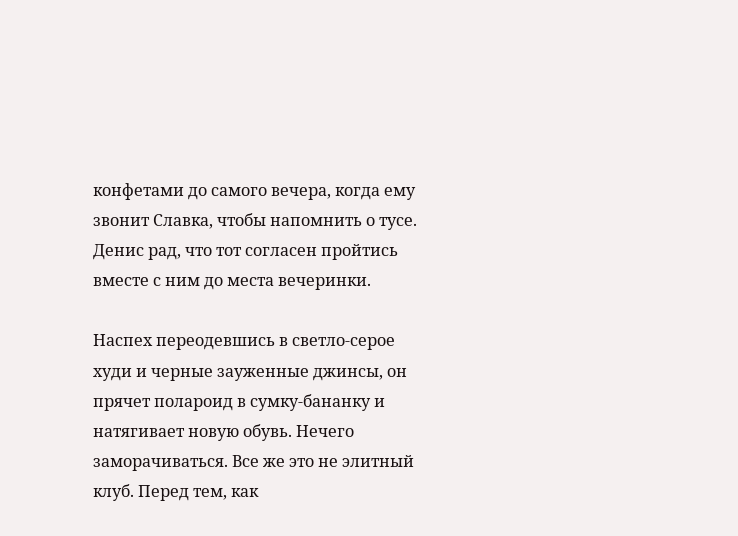конфетами до самого вечера, когда ему звонит Славка, чтобы напомнить о тусе. Денис рад, что тот согласен пройтись вместе с ним до места вечеринки.

Наспех переодевшись в светло-серое худи и черные зауженные джинсы, он прячет полароид в сумку-бананку и натягивает новую обувь. Нечего заморачиваться. Все же это не элитный клуб. Перед тем, как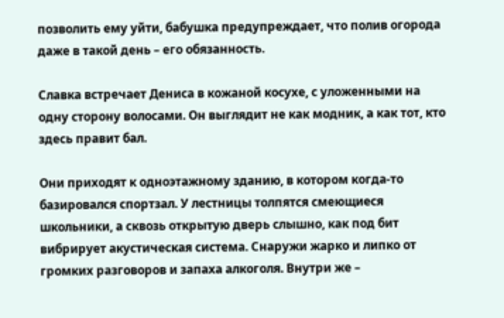позволить ему уйти, бабушка предупреждает, что полив огорода даже в такой день – его обязанность.

Славка встречает Дениса в кожаной косухе, с уложенными на одну сторону волосами. Он выглядит не как модник, а как тот, кто здесь правит бал.

Они приходят к одноэтажному зданию, в котором когда-то базировался спортзал. У лестницы толпятся смеющиеся школьники, а сквозь открытую дверь слышно, как под бит вибрирует акустическая система. Снаружи жарко и липко от громких разговоров и запаха алкоголя. Внутри же –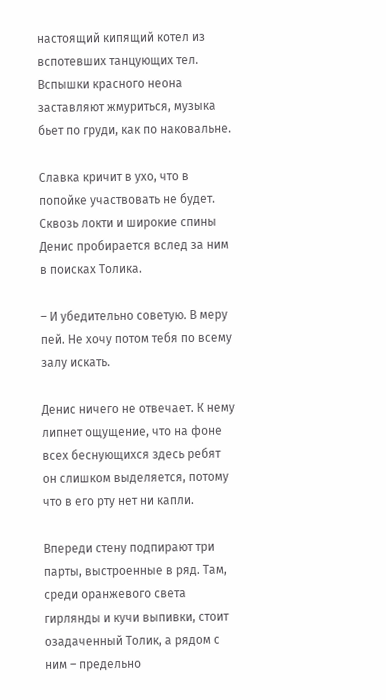настоящий кипящий котел из вспотевших танцующих тел. Вспышки красного неона заставляют жмуриться, музыка бьет по груди, как по наковальне.

Славка кричит в ухо, что в попойке участвовать не будет. Сквозь локти и широкие спины Денис пробирается вслед за ним в поисках Толика.

– И убедительно советую. В меру пей. Не хочу потом тебя по всему залу искать.

Денис ничего не отвечает. К нему липнет ощущение, что на фоне всех беснующихся здесь ребят он слишком выделяется, потому что в его рту нет ни капли.

Впереди стену подпирают три парты, выстроенные в ряд. Там, среди оранжевого света гирлянды и кучи выпивки, стоит озадаченный Толик, а рядом с ним – предельно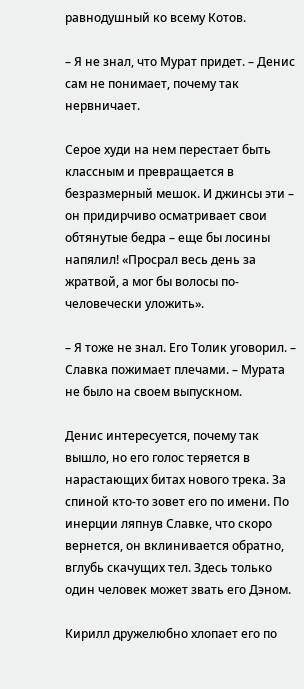равнодушный ко всему Котов.

– Я не знал, что Мурат придет. – Денис сам не понимает, почему так нервничает.

Серое худи на нем перестает быть классным и превращается в безразмерный мешок. И джинсы эти – он придирчиво осматривает свои обтянутые бедра – еще бы лосины напялил! «Просрал весь день за жратвой, а мог бы волосы по-человечески уложить».

– Я тоже не знал. Его Толик уговорил. – Славка пожимает плечами. – Мурата не было на своем выпускном.

Денис интересуется, почему так вышло, но его голос теряется в нарастающих битах нового трека. За спиной кто-то зовет его по имени. По инерции ляпнув Славке, что скоро вернется, он вклинивается обратно, вглубь скачущих тел. Здесь только один человек может звать его Дэном.

Кирилл дружелюбно хлопает его по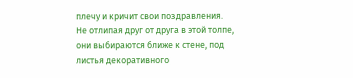плечу и кричит свои поздравления. Не отлипая друг от друга в этой толпе, они выбираются ближе к стене, под листья декоративного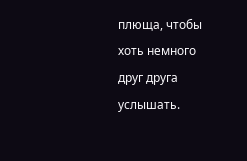плюща, чтобы хоть немного друг друга услышать.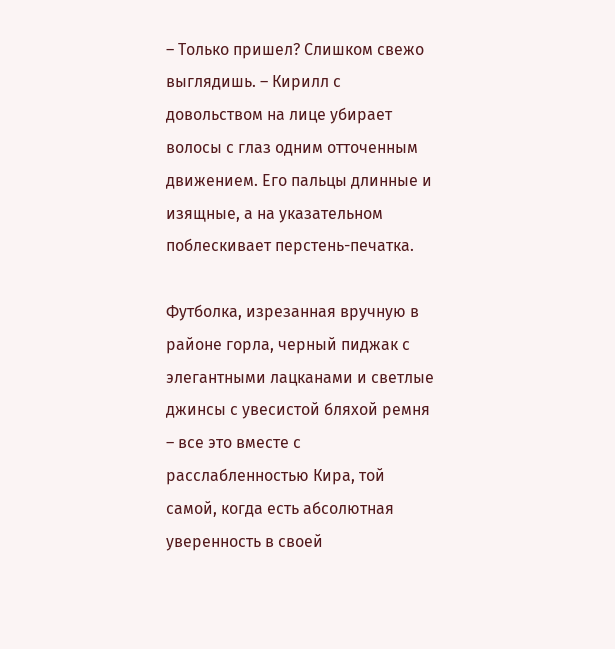– Только пришел? Слишком свежо выглядишь. – Кирилл с довольством на лице убирает волосы с глаз одним отточенным движением. Его пальцы длинные и изящные, а на указательном поблескивает перстень-печатка.

Футболка, изрезанная вручную в районе горла, черный пиджак с элегантными лацканами и светлые джинсы с увесистой бляхой ремня – все это вместе с расслабленностью Кира, той самой, когда есть абсолютная уверенность в своей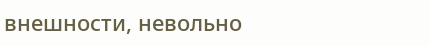внешности, невольно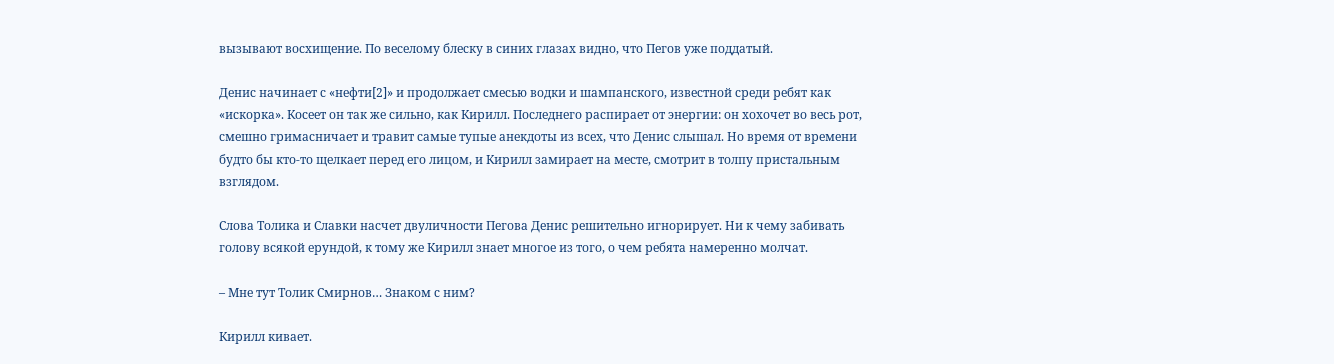вызывают восхищение. По веселому блеску в синих глазах видно, что Пегов уже поддатый.

Денис начинает с «нефти[2]» и продолжает смесью водки и шампанского, известной среди ребят как «искорка». Косеет он так же сильно, как Кирилл. Последнего распирает от энергии: он хохочет во весь рот, смешно гримасничает и травит самые тупые анекдоты из всех, что Денис слышал. Но время от времени будто бы кто-то щелкает перед его лицом, и Кирилл замирает на месте, смотрит в толпу пристальным взглядом.

Слова Толика и Славки насчет двуличности Пегова Денис решительно игнорирует. Ни к чему забивать голову всякой ерундой, к тому же Кирилл знает многое из того, о чем ребята намеренно молчат.

– Мне тут Толик Смирнов… Знаком с ним?

Кирилл кивает.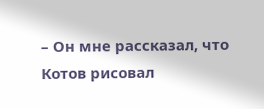– Он мне рассказал, что Котов рисовал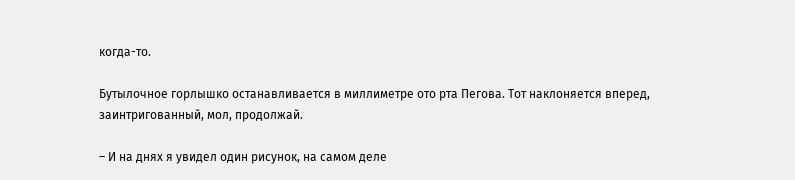когда-то.

Бутылочное горлышко останавливается в миллиметре ото рта Пегова. Тот наклоняется вперед, заинтригованный, мол, продолжай.

– И на днях я увидел один рисунок, на самом деле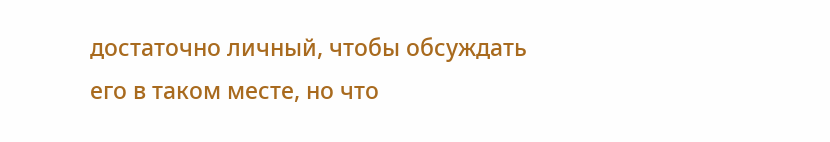достаточно личный, чтобы обсуждать его в таком месте, но что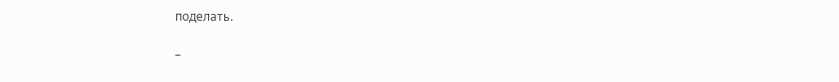поделать.

–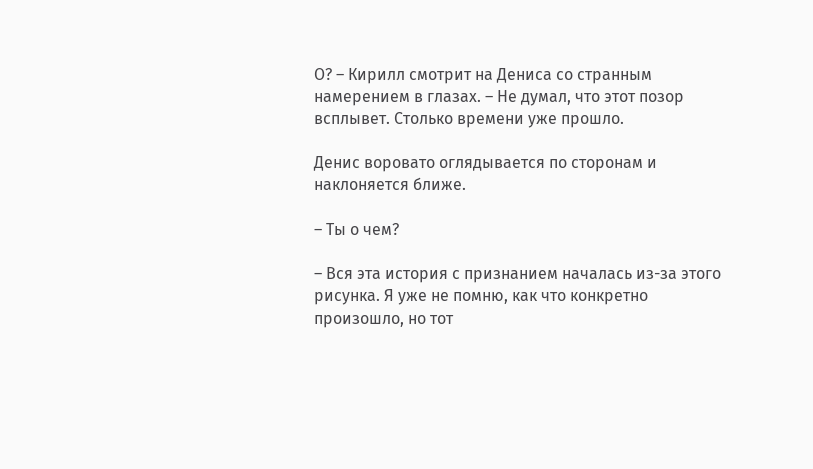О? – Кирилл смотрит на Дениса со странным намерением в глазах. – Не думал, что этот позор всплывет. Столько времени уже прошло.

Денис воровато оглядывается по сторонам и наклоняется ближе.

– Ты о чем?

– Вся эта история с признанием началась из-за этого рисунка. Я уже не помню, как что конкретно произошло, но тот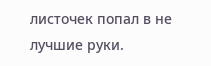листочек попал в не лучшие руки.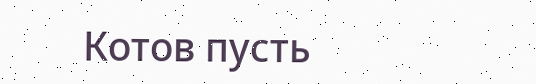Котов пусть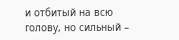и отбитый на всю голову, но сильный –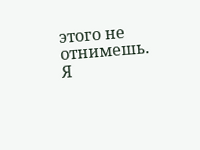этого не отнимешь. Я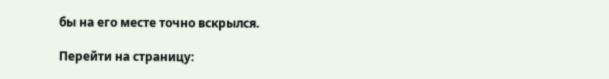бы на его месте точно вскрылся.

Перейти на страницу: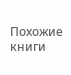Похожие книги